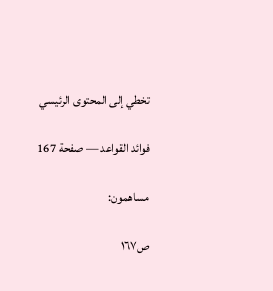تخطي إلى المحتوى الرئيسي

فوائد القواعد — صفحة 167

مساهمون:

ص١٦٧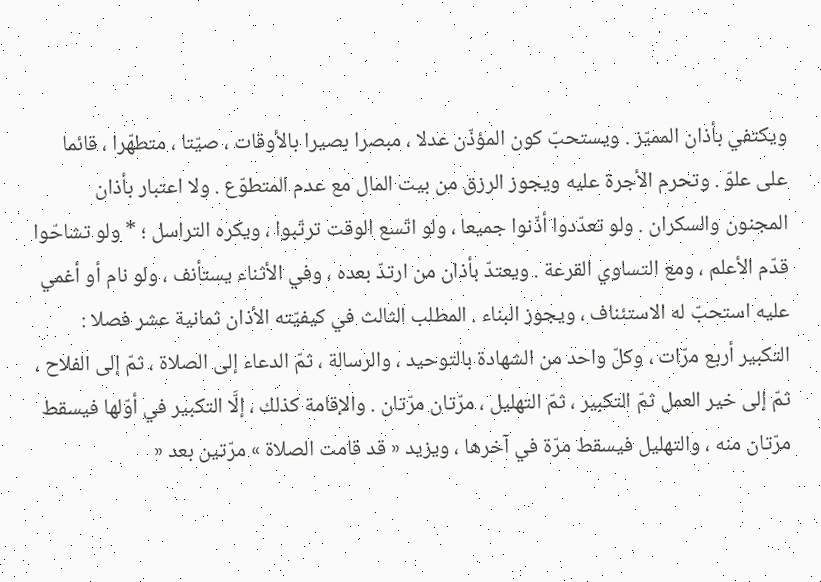ويكتفي بأذان المميّز . ويستحبّ كون المؤذّن عدلا ، مبصرا بصيرا بالأوقات ، صيّتا ، متطهّرا ، قائما على علوّ . وتحرم الأجرة عليه ويجوز الرزق من بيت المال مع عدم المتطوّع . ولا اعتبار بأذان المجنون والسكران . ولو تعدّدوا أذّنوا جميعا ، ولو اتّسع الوقت ترتّبوا ، ويكره التراسل ؛ * ولو تشاحّوا قدّم الأعلم ، ومع التساوي القرعة . ويعتدّ بأذان من ارتدّ بعده ، وفي الأثناء يستأنف ، ولو نام أو أغمي عليه استحبّ له الاستئناف ، ويجوز البناء . المطلب الثالث في كيفيّته الأذان ثمانية عشر فصلا : التكبير أربع مرّات ، وكلّ واحد من الشهادة بالتوحيد ، والرسالة ، ثمّ الدعاء إلى الصلاة ، ثمّ إلى الفلاح ، ثمّ إلى خير العمل ثمّ التكبير ، ثمّ التهليل ، مرّتان مرّتان . والإقامة كذلك ، إلَّا التكبير في أوّلها فيسقط مرّتان منه ، والتهليل فيسقط مرّة في آخرها ، ويزيد « قد قامت الصلاة » مرّتين بعد «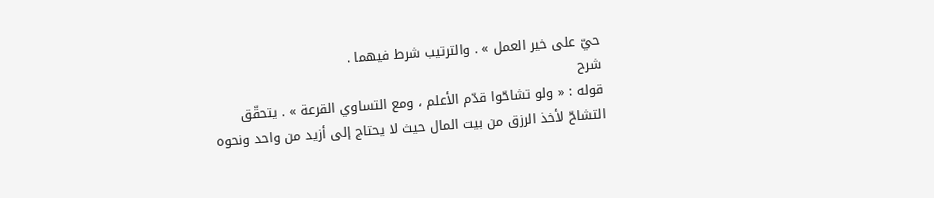حيّ على خير العمل » . والترتيب شرط فيهما .
شرح
قوله : « ولو تشاحّوا قدّم الأعلم ، ومع التساوي القرعة » . يتحقّق التشاحّ لأخذ الرزق من بيت المال حيث لا يحتاج إلى أزيد من واحد ونحوه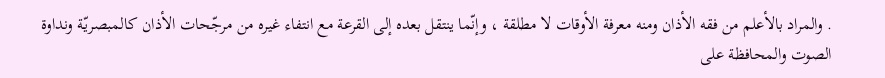. والمراد بالأعلم من فقه الأذان ومنه معرفة الأوقات لا مطلقة ، وإنّما ينتقل بعده إلى القرعة مع انتفاء غيره من مرجّحات الأذان كالمبصريّة ونداوة الصوت والمحافظة على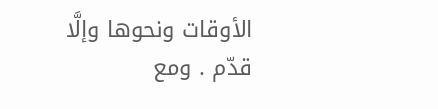الأوقات ونحوها وإلَّا قدّم . ومع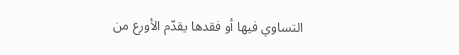التساوي فيها أو فقدها يقدّم الأورع من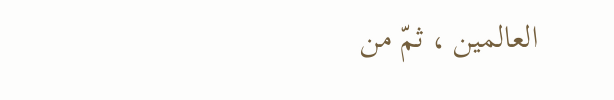العالمين ، ثمّ من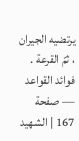يرتضيه الجيران ، ثمّ القرعة .
فوائد القواعد — صفحة 167 | الشهيد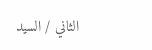الثاني / السيد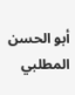أبو الحسن المطلبي